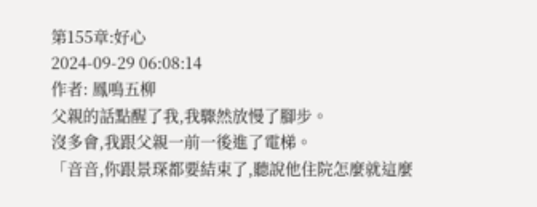第155章:好心
2024-09-29 06:08:14
作者: 鳳鳴五柳
父親的話點醒了我,我驟然放慢了腳步。
沒多會,我跟父親一前一後進了電梯。
「音音,你跟景琛都要結束了,聽說他住院怎麼就這麼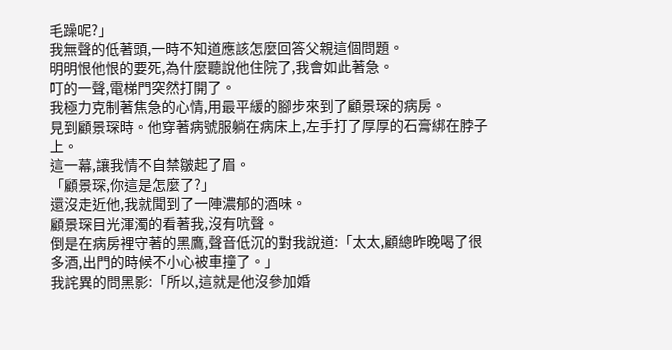毛躁呢?」
我無聲的低著頭,一時不知道應該怎麼回答父親這個問題。
明明恨他恨的要死,為什麼聽說他住院了,我會如此著急。
叮的一聲,電梯門突然打開了。
我極力克制著焦急的心情,用最平緩的腳步來到了顧景琛的病房。
見到顧景琛時。他穿著病號服躺在病床上,左手打了厚厚的石膏綁在脖子上。
這一幕,讓我情不自禁皺起了眉。
「顧景琛,你這是怎麼了?」
還沒走近他,我就聞到了一陣濃郁的酒味。
顧景琛目光渾濁的看著我,沒有吭聲。
倒是在病房裡守著的黑鷹,聲音低沉的對我說道:「太太,顧總昨晚喝了很多酒,出門的時候不小心被車撞了。」
我詫異的問黑影:「所以,這就是他沒參加婚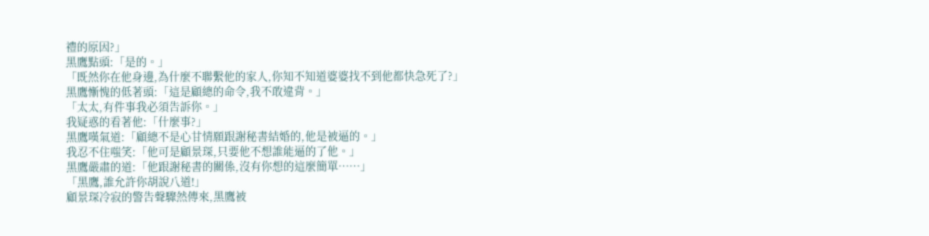禮的原因?」
黑鷹點頭:「是的。」
「既然你在他身邊,為什麼不聯繫他的家人,你知不知道婆婆找不到他都快急死了?」
黑鷹慚愧的低著頭:「這是顧總的命令,我不敢違背。」
「太太,有件事我必須告訴你。」
我疑惑的看著他:「什麼事?」
黑鷹嘆氣道:「顧總不是心甘情願跟謝秘書結婚的,他是被逼的。」
我忍不住嗤笑:「他可是顧景琛,只要他不想誰能逼的了他。」
黑鷹嚴肅的道:「他跟謝秘書的關係,沒有你想的這麼簡單……」
「黑鷹,誰允許你胡說八道!」
顧景琛冷寂的警告聲驟然傳來,黑鷹被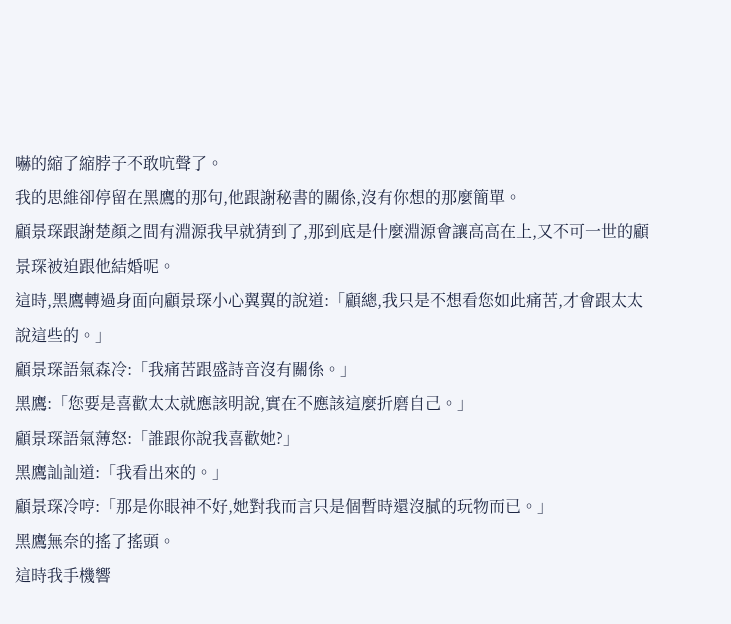嚇的縮了縮脖子不敢吭聲了。
我的思維卻停留在黑鷹的那句,他跟謝秘書的關係,沒有你想的那麼簡單。
顧景琛跟謝楚顏之間有淵源我早就猜到了,那到底是什麼淵源會讓高高在上,又不可一世的顧景琛被迫跟他結婚呢。
這時,黑鷹轉過身面向顧景琛小心翼翼的說道:「顧總,我只是不想看您如此痛苦,才會跟太太說這些的。」
顧景琛語氣森冷:「我痛苦跟盛詩音沒有關係。」
黑鷹:「您要是喜歡太太就應該明說,實在不應該這麼折磨自己。」
顧景琛語氣薄怒:「誰跟你說我喜歡她?」
黑鷹訕訕道:「我看出來的。」
顧景琛冷哼:「那是你眼神不好,她對我而言只是個暫時還沒膩的玩物而已。」
黑鷹無奈的搖了搖頭。
這時我手機響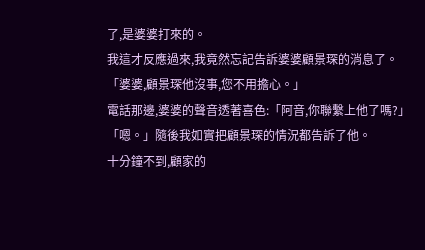了,是婆婆打來的。
我這才反應過來,我竟然忘記告訴婆婆顧景琛的消息了。
「婆婆,顧景琛他沒事,您不用擔心。」
電話那邊,婆婆的聲音透著喜色:「阿音,你聯繫上他了嗎?」
「嗯。」隨後我如實把顧景琛的情況都告訴了他。
十分鐘不到,顧家的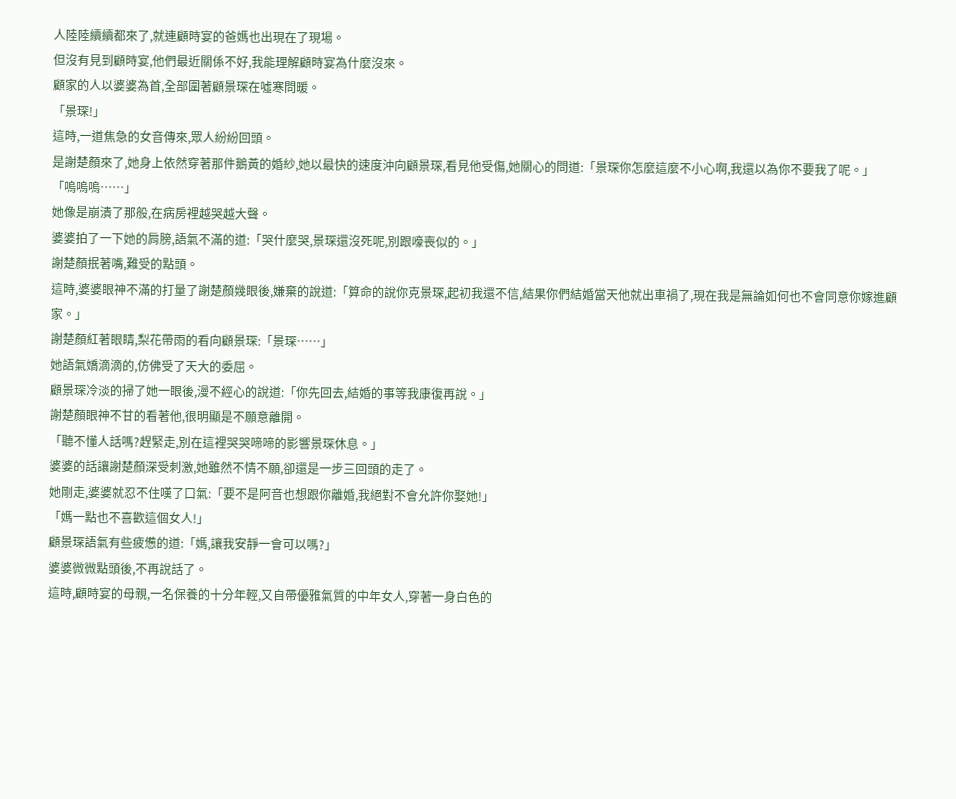人陸陸續續都來了,就連顧時宴的爸媽也出現在了現場。
但沒有見到顧時宴,他們最近關係不好,我能理解顧時宴為什麼沒來。
顧家的人以婆婆為首,全部圍著顧景琛在噓寒問暖。
「景琛!」
這時,一道焦急的女音傳來,眾人紛紛回頭。
是謝楚顏來了,她身上依然穿著那件鵝黃的婚紗,她以最快的速度沖向顧景琛,看見他受傷,她關心的問道:「景琛你怎麼這麼不小心啊,我還以為你不要我了呢。」
「嗚嗚嗚……」
她像是崩潰了那般,在病房裡越哭越大聲。
婆婆拍了一下她的肩膀,語氣不滿的道:「哭什麼哭,景琛還沒死呢,別跟嚎喪似的。」
謝楚顏抿著嘴,難受的點頭。
這時,婆婆眼神不滿的打量了謝楚顏幾眼後,嫌棄的說道:「算命的說你克景琛,起初我還不信,結果你們結婚當天他就出車禍了,現在我是無論如何也不會同意你嫁進顧家。」
謝楚顏紅著眼睛,梨花帶雨的看向顧景琛:「景琛……」
她語氣嬌滴滴的,仿佛受了天大的委屈。
顧景琛冷淡的掃了她一眼後,漫不經心的說道:「你先回去,結婚的事等我康復再說。」
謝楚顏眼神不甘的看著他,很明顯是不願意離開。
「聽不懂人話嗎?趕緊走,別在這裡哭哭啼啼的影響景琛休息。」
婆婆的話讓謝楚顏深受刺激,她雖然不情不願,卻還是一步三回頭的走了。
她剛走,婆婆就忍不住嘆了口氣:「要不是阿音也想跟你離婚,我絕對不會允許你娶她!」
「媽一點也不喜歡這個女人!」
顧景琛語氣有些疲憊的道:「媽,讓我安靜一會可以嗎?」
婆婆微微點頭後,不再說話了。
這時,顧時宴的母親,一名保養的十分年輕,又自帶優雅氣質的中年女人,穿著一身白色的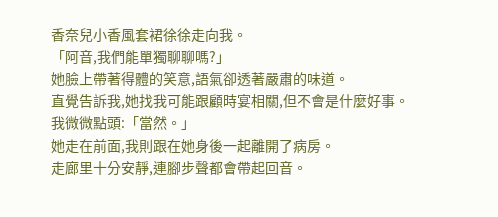香奈兒小香風套裙徐徐走向我。
「阿音,我們能單獨聊聊嗎?」
她臉上帶著得體的笑意,語氣卻透著嚴肅的味道。
直覺告訴我,她找我可能跟顧時宴相關,但不會是什麼好事。
我微微點頭:「當然。」
她走在前面,我則跟在她身後一起離開了病房。
走廊里十分安靜,連腳步聲都會帶起回音。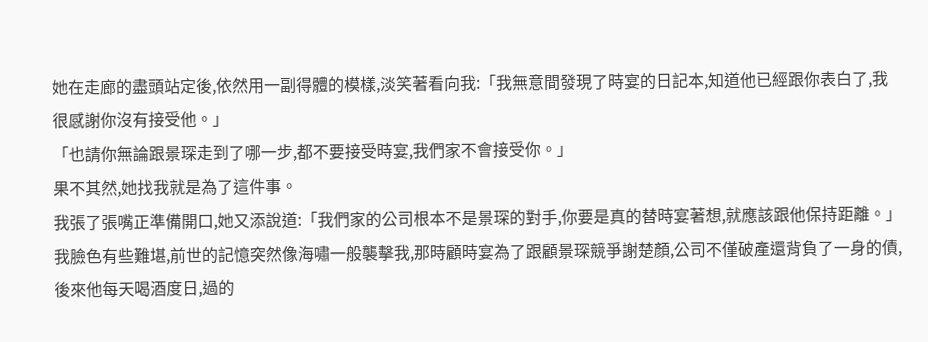她在走廊的盡頭站定後,依然用一副得體的模樣,淡笑著看向我:「我無意間發現了時宴的日記本,知道他已經跟你表白了,我很感謝你沒有接受他。」
「也請你無論跟景琛走到了哪一步,都不要接受時宴,我們家不會接受你。」
果不其然,她找我就是為了這件事。
我張了張嘴正準備開口,她又添說道:「我們家的公司根本不是景琛的對手,你要是真的替時宴著想,就應該跟他保持距離。」
我臉色有些難堪,前世的記憶突然像海嘯一般襲擊我,那時顧時宴為了跟顧景琛競爭謝楚顏,公司不僅破產還背負了一身的債,後來他每天喝酒度日,過的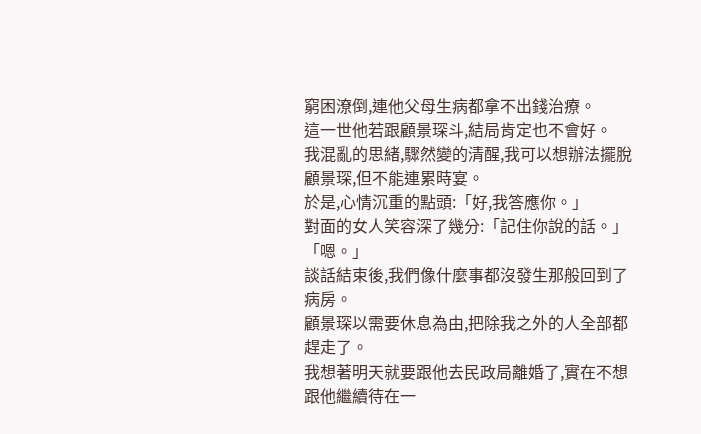窮困潦倒,連他父母生病都拿不出錢治療。
這一世他若跟顧景琛斗,結局肯定也不會好。
我混亂的思緒,驟然變的清醒,我可以想辦法擺脫顧景琛,但不能連累時宴。
於是,心情沉重的點頭:「好,我答應你。」
對面的女人笑容深了幾分:「記住你說的話。」
「嗯。」
談話結束後,我們像什麼事都沒發生那般回到了病房。
顧景琛以需要休息為由,把除我之外的人全部都趕走了。
我想著明天就要跟他去民政局離婚了,實在不想跟他繼續待在一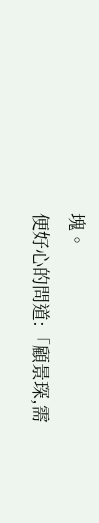塊。
便好心的問道:「顧景琛,需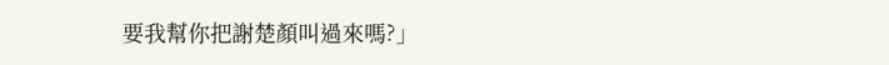要我幫你把謝楚顏叫過來嗎?」